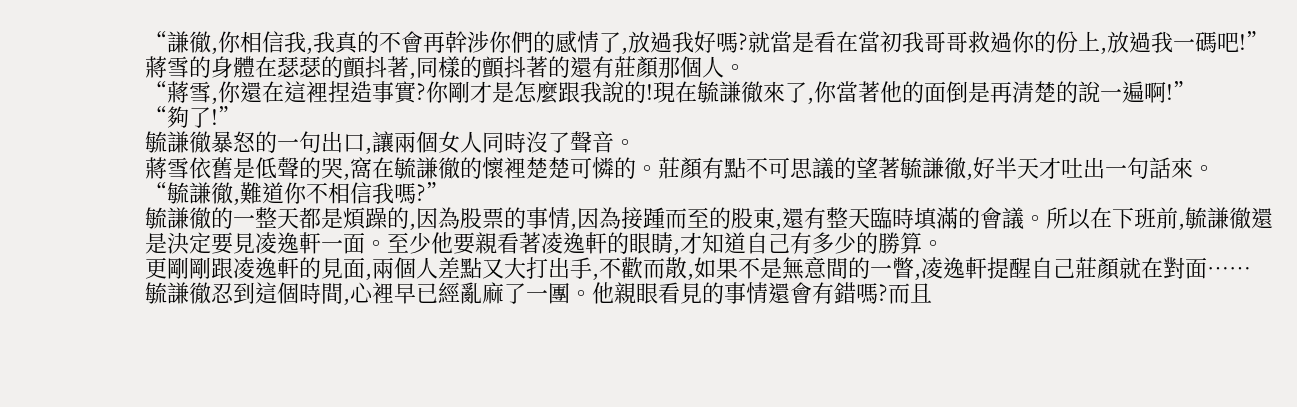“謙徹,你相信我,我真的不會再幹涉你們的感情了,放過我好嗎?就當是看在當初我哥哥救過你的份上,放過我一碼吧!”
蔣雪的身體在瑟瑟的顫抖著,同樣的顫抖著的還有莊顏那個人。
“蔣雪,你還在這裡捏造事實?你剛才是怎麼跟我說的!現在毓謙徹來了,你當著他的面倒是再清楚的說一遍啊!”
“夠了!”
毓謙徹暴怒的一句出口,讓兩個女人同時沒了聲音。
蔣雪依舊是低聲的哭,窩在毓謙徹的懷裡楚楚可憐的。莊顏有點不可思議的望著毓謙徹,好半天才吐出一句話來。
“毓謙徹,難道你不相信我嗎?”
毓謙徹的一整天都是煩躁的,因為股票的事情,因為接踵而至的股東,還有整天臨時填滿的會議。所以在下班前,毓謙徹還是決定要見凌逸軒一面。至少他要親看著凌逸軒的眼睛,才知道自己有多少的勝算。
更剛剛跟凌逸軒的見面,兩個人差點又大打出手,不歡而散,如果不是無意間的一瞥,凌逸軒提醒自己莊顏就在對面……
毓謙徹忍到這個時間,心裡早已經亂麻了一團。他親眼看見的事情還會有錯嗎?而且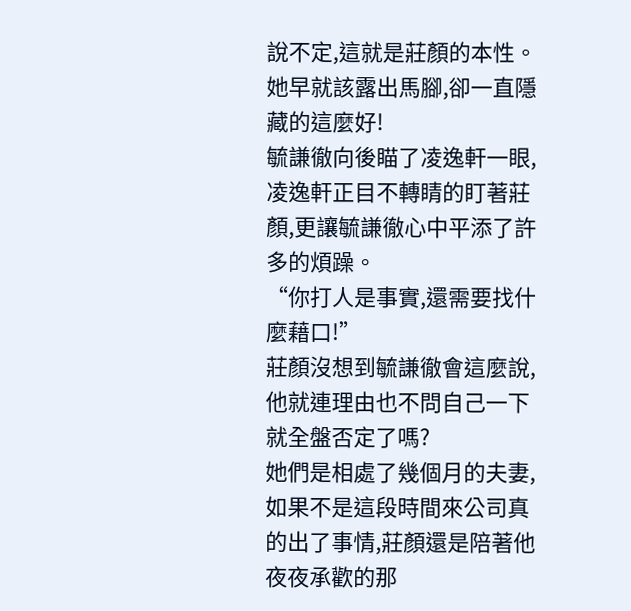說不定,這就是莊顏的本性。
她早就該露出馬腳,卻一直隱藏的這麼好!
毓謙徹向後瞄了凌逸軒一眼,凌逸軒正目不轉睛的盯著莊顏,更讓毓謙徹心中平添了許多的煩躁。
“你打人是事實,還需要找什麼藉口!”
莊顏沒想到毓謙徹會這麼說,他就連理由也不問自己一下就全盤否定了嗎?
她們是相處了幾個月的夫妻,如果不是這段時間來公司真的出了事情,莊顏還是陪著他夜夜承歡的那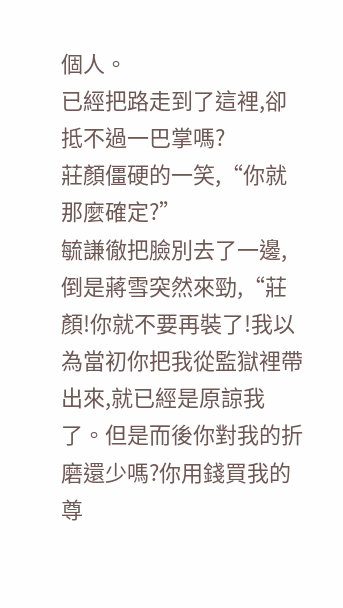個人。
已經把路走到了這裡,卻抵不過一巴掌嗎?
莊顏僵硬的一笑,“你就那麼確定?”
毓謙徹把臉別去了一邊,倒是蔣雪突然來勁,“莊顏!你就不要再裝了!我以為當初你把我從監獄裡帶出來,就已經是原諒我了。但是而後你對我的折磨還少嗎?你用錢買我的尊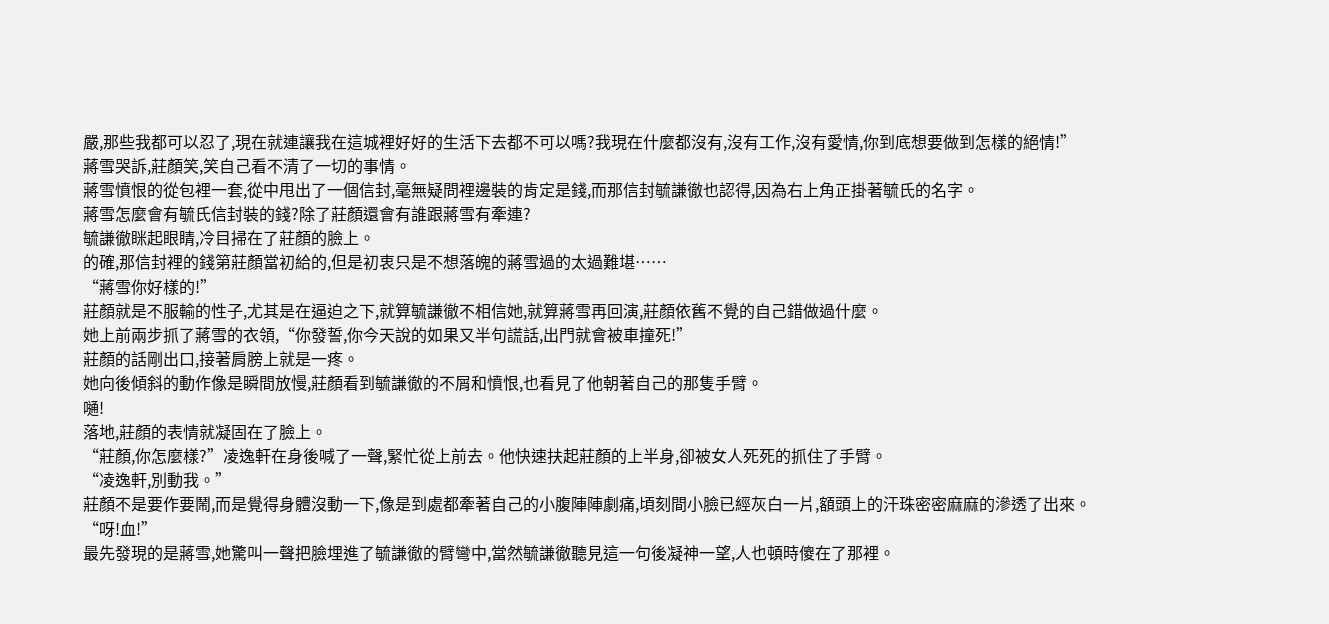嚴,那些我都可以忍了,現在就連讓我在這城裡好好的生活下去都不可以嗎?我現在什麼都沒有,沒有工作,沒有愛情,你到底想要做到怎樣的絕情!”
蔣雪哭訴,莊顏笑,笑自己看不清了一切的事情。
蔣雪憤恨的從包裡一套,從中甩出了一個信封,毫無疑問裡邊裝的肯定是錢,而那信封毓謙徹也認得,因為右上角正掛著毓氏的名字。
蔣雪怎麼會有毓氏信封裝的錢?除了莊顏還會有誰跟蔣雪有牽連?
毓謙徹眯起眼睛,冷目掃在了莊顏的臉上。
的確,那信封裡的錢第莊顏當初給的,但是初衷只是不想落魄的蔣雪過的太過難堪……
“蔣雪你好樣的!”
莊顏就是不服輸的性子,尤其是在逼迫之下,就算毓謙徹不相信她,就算蔣雪再回演,莊顏依舊不覺的自己錯做過什麼。
她上前兩步抓了蔣雪的衣領,“你發誓,你今天說的如果又半句謊話,出門就會被車撞死!”
莊顏的話剛出口,接著肩膀上就是一疼。
她向後傾斜的動作像是瞬間放慢,莊顏看到毓謙徹的不屑和憤恨,也看見了他朝著自己的那隻手臂。
嗵!
落地,莊顏的表情就凝固在了臉上。
“莊顏,你怎麼樣?”凌逸軒在身後喊了一聲,緊忙從上前去。他快速扶起莊顏的上半身,卻被女人死死的抓住了手臂。
“凌逸軒,別動我。”
莊顏不是要作要鬧,而是覺得身體沒動一下,像是到處都牽著自己的小腹陣陣劇痛,頃刻間小臉已經灰白一片,額頭上的汗珠密密麻麻的滲透了出來。
“呀!血!”
最先發現的是蔣雪,她驚叫一聲把臉埋進了毓謙徹的臂彎中,當然毓謙徹聽見這一句後凝神一望,人也頓時傻在了那裡。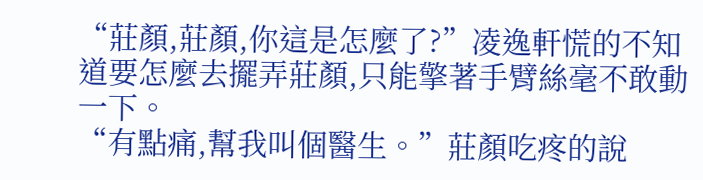“莊顏,莊顏,你這是怎麼了?”凌逸軒慌的不知道要怎麼去擺弄莊顏,只能擎著手臂絲毫不敢動一下。
“有點痛,幫我叫個醫生。”莊顏吃疼的說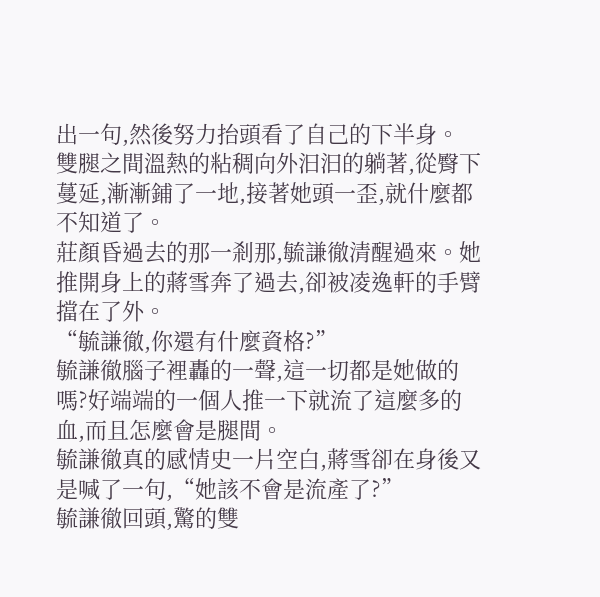出一句,然後努力抬頭看了自己的下半身。
雙腿之間溫熱的粘稠向外汩汩的躺著,從臀下蔓延,漸漸鋪了一地,接著她頭一歪,就什麼都不知道了。
莊顏昏過去的那一剎那,毓謙徹清醒過來。她推開身上的蔣雪奔了過去,卻被凌逸軒的手臂擋在了外。
“毓謙徹,你還有什麼資格?”
毓謙徹腦子裡轟的一聲,這一切都是她做的嗎?好端端的一個人推一下就流了這麼多的血,而且怎麼會是腿間。
毓謙徹真的感情史一片空白,蔣雪卻在身後又是喊了一句,“她該不會是流產了?”
毓謙徹回頭,驚的雙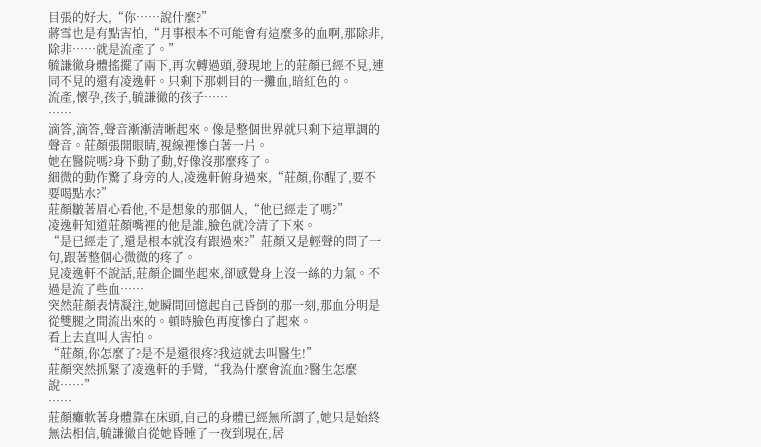目張的好大,“你……說什麼?”
蔣雪也是有點害怕,“月事根本不可能會有這麼多的血啊,那除非,除非……就是流產了。”
毓謙徹身體搖擺了兩下,再次轉過頭,發現地上的莊顏已經不見,連同不見的還有凌逸軒。只剩下那刺目的一攤血,暗紅色的。
流產,懷孕,孩子,毓謙徹的孩子……
……
滴答,滴答,聲音漸漸清晰起來。像是整個世界就只剩下這單調的聲音。莊顏張開眼睛,視線裡慘白著一片。
她在醫院嗎?身下動了動,好像沒那麼疼了。
細微的動作驚了身旁的人,凌逸軒俯身過來,“莊顏,你醒了,要不要喝點水?”
莊顏皺著眉心看他,不是想象的那個人,“他已經走了嗎?”
凌逸軒知道莊顏嘴裡的他是誰,臉色就冷清了下來。
“是已經走了,還是根本就沒有跟過來?”莊顏又是輕聲的問了一句,跟著整個心微微的疼了。
見凌逸軒不說話,莊顏企圖坐起來,卻感覺身上沒一絲的力氣。不過是流了些血……
突然莊顏表情凝注,她瞬間回憶起自己昏倒的那一刻,那血分明是從雙腿之間流出來的。頓時臉色再度慘白了起來。
看上去直叫人害怕。
“莊顏,你怎麼了?是不是還很疼?我這就去叫醫生!”
莊顏突然抓緊了凌逸軒的手臂,“我為什麼會流血?醫生怎麼說……”
……
莊顏癱軟著身體靠在床頭,自己的身體已經無所謂了,她只是始終無法相信,毓謙徹自從她昏睡了一夜到現在,居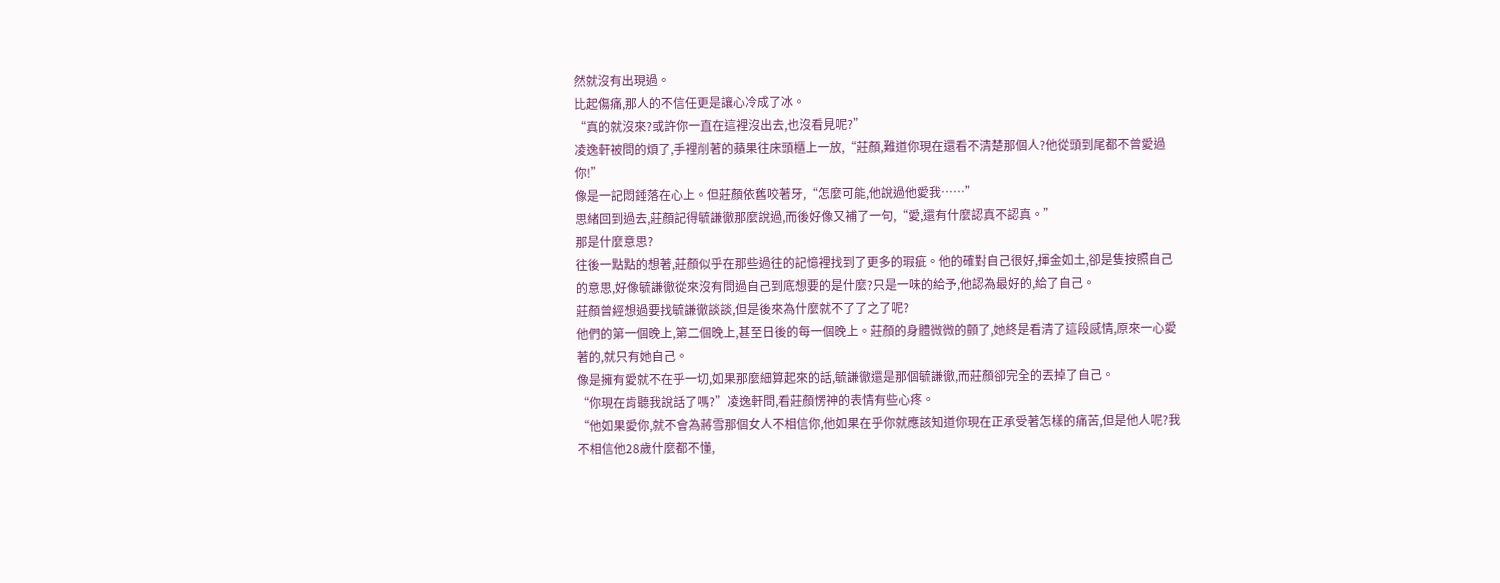然就沒有出現過。
比起傷痛,那人的不信任更是讓心冷成了冰。
“真的就沒來?或許你一直在這裡沒出去,也沒看見呢?”
凌逸軒被問的煩了,手裡削著的蘋果往床頭櫃上一放,“莊顏,難道你現在還看不清楚那個人?他從頭到尾都不曾愛過你!”
像是一記悶錘落在心上。但莊顏依舊咬著牙,“怎麼可能,他說過他愛我……”
思緒回到過去,莊顏記得毓謙徹那麼說過,而後好像又補了一句,“愛,還有什麼認真不認真。”
那是什麼意思?
往後一點點的想著,莊顏似乎在那些過往的記憶裡找到了更多的瑕疵。他的確對自己很好,揮金如土,卻是隻按照自己的意思,好像毓謙徹從來沒有問過自己到底想要的是什麼?只是一味的給予,他認為最好的,給了自己。
莊顏曾經想過要找毓謙徹談談,但是後來為什麼就不了了之了呢?
他們的第一個晚上,第二個晚上,甚至日後的每一個晚上。莊顏的身體微微的顫了,她終是看清了這段感情,原來一心愛著的,就只有她自己。
像是擁有愛就不在乎一切,如果那麼細算起來的話,毓謙徹還是那個毓謙徹,而莊顏卻完全的丟掉了自己。
“你現在肯聽我說話了嗎?”凌逸軒問,看莊顏愣神的表情有些心疼。
“他如果愛你,就不會為蔣雪那個女人不相信你,他如果在乎你就應該知道你現在正承受著怎樣的痛苦,但是他人呢?我不相信他28歲什麼都不懂,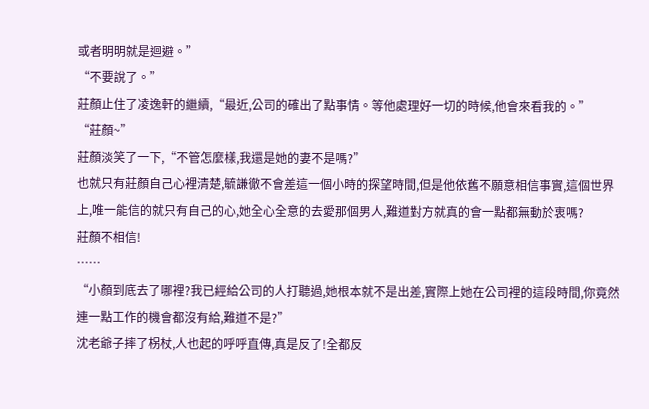或者明明就是迴避。”
“不要說了。”
莊顏止住了凌逸軒的繼續,“最近,公司的確出了點事情。等他處理好一切的時候,他會來看我的。”
“莊顏~”
莊顏淡笑了一下,“不管怎麼樣,我還是她的妻不是嗎?”
也就只有莊顏自己心裡清楚,毓謙徹不會差這一個小時的探望時間,但是他依舊不願意相信事實,這個世界上,唯一能信的就只有自己的心,她全心全意的去愛那個男人,難道對方就真的會一點都無動於衷嗎?
莊顏不相信!
……
“小顏到底去了哪裡?我已經給公司的人打聽過,她根本就不是出差,實際上她在公司裡的這段時間,你竟然連一點工作的機會都沒有給,難道不是?”
沈老爺子摔了柺杖,人也起的呼呼直傳,真是反了!全都反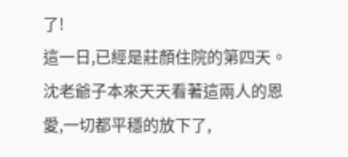了!
這一日,已經是莊顏住院的第四天。
沈老爺子本來天天看著這兩人的恩愛,一切都平穩的放下了,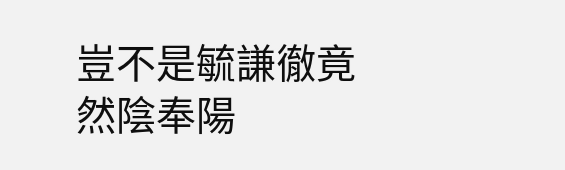豈不是毓謙徹竟然陰奉陽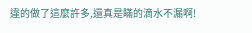違的做了這麼許多,還真是瞞的滴水不漏啊!